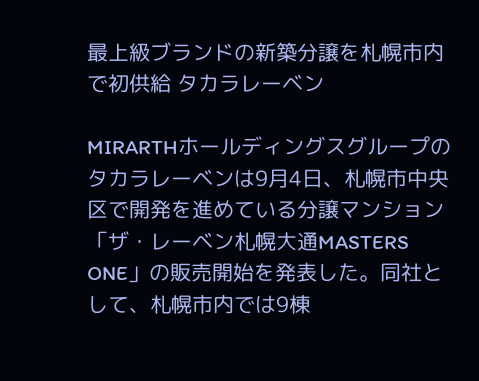最上級ブランドの新築分譲を札幌市内で初供給 タカラレーベン

MIRARTHホールディングスグループのタカラレーベンは9月4日、札幌市中央区で開発を進めている分譲マンション「ザ・レーベン札幌大通MASTERS ONE」の販売開始を発表した。同社として、札幌市内では9棟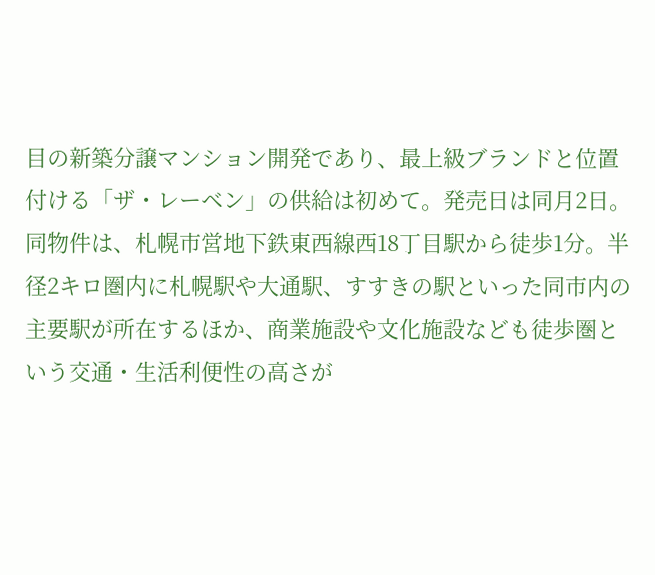目の新築分譲マンション開発であり、最上級ブランドと位置付ける「ザ・レーベン」の供給は初めて。発売日は同月2日。
同物件は、札幌市営地下鉄東西線西18丁目駅から徒歩1分。半径2キロ圏内に札幌駅や大通駅、すすきの駅といった同市内の主要駅が所在するほか、商業施設や文化施設なども徒歩圏という交通・生活利便性の高さが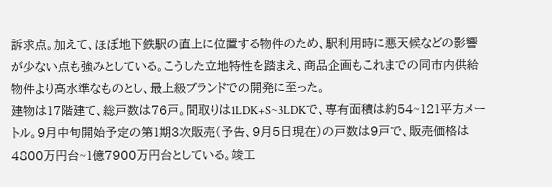訴求点。加えて、ほぼ地下鉄駅の直上に位置する物件のため、駅利用時に悪天候などの影響が少ない点も強みとしている。こうした立地特性を踏まえ、商品企画もこれまでの同市内供給物件より高水準なものとし、最上級ブランドでの開発に至った。
建物は17階建て、総戸数は76戸。間取りは1LDK+S~3LDKで、専有面積は約54~121平方メートル。9月中旬開始予定の第1期3次販売(予告、9月5日現在)の戸数は9戸で、販売価格は4800万円台~1億7900万円台としている。竣工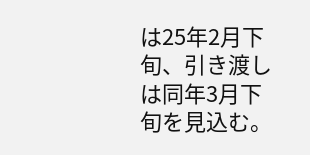は25年2月下旬、引き渡しは同年3月下旬を見込む。